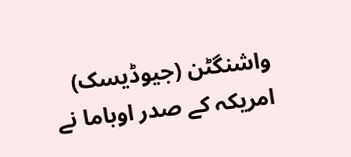واشنگٹن (جیوڈیسک) امریکہ کے صدر اوباما نے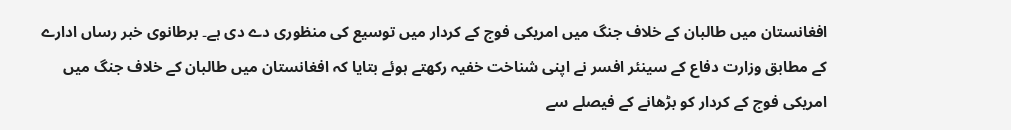افغانستان میں طالبان کے خلاف جنگ میں امریکی فوج کے کردار میں توسیع کی منظوری دے دی ہے۔ برطانوی خبر رساں ادارے کے مطابق وزارت دفاع کے سینئر افسر نے اپنی شناخت خفیہ رکھتے ہوئے بتایا کہ افغانستان میں طالبان کے خلاف جنگ میں امریکی فوج کے کردار کو بڑھانے کے فیصلے سے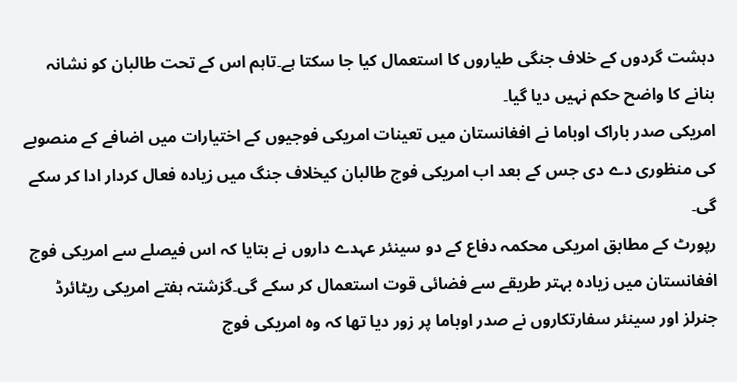دہشت گردوں کے خلاف جنگی طیاروں کا استعمال کیا جا سکتا ہے۔تاہم اس کے تحت طالبان کو نشانہ بنانے کا واضح حکم نہیں دیا گیا۔
امریکی صدر باراک اوباما نے افغانستان میں تعینات امریکی فوجیوں کے اختیارات میں اضافے کے منصوبے کی منظوری دے دی جس کے بعد اب امریکی فوج طالبان کیخلاف جنگ میں زیادہ فعال کردار ادا کر سکے گی۔
رپورٹ کے مطابق امریکی محکمہ دفاع کے دو سینئر عہدے داروں نے بتایا کہ اس فیصلے سے امریکی فوج افغانستان میں زیادہ بہتر طریقے سے فضائی قوت استعمال کر سکے گی۔گزشتہ ہفتے امریکی ریٹائرڈ جنرلز اور سینئر سفارتکاروں نے صدر اوباما پر زور دیا تھا کہ وہ امریکی فوج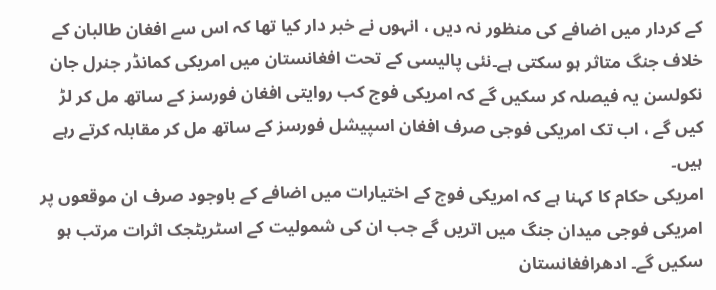کے کردار میں اضافے کی منظور نہ دیں ، انہوں نے خبر دار کیا تھا کہ اس سے افغان طالبان کے خلاف جنگ متاثر ہو سکتی ہے۔نئی پالیسی کے تحت افغانستان میں امریکی کمانڈر جنرل جان نکولسن یہ فیصلہ کر سکیں گے کہ امریکی فوج کب روایتی افغان فورسز کے ساتھ مل کر لڑ کیں گے ، اب تک امریکی فوجی صرف افغان اسپیشل فورسز کے ساتھ مل کر مقابلہ کرتے رہے ہیں۔
امریکی حکام کا کہنا ہے کہ امریکی فوج کے اختیارات میں اضافے کے باوجود صرف ان موقعوں پر امریکی فوجی میدان جنگ میں اتریں گے جب ان کی شمولیت کے اسٹریٹجک اثرات مرتب ہو سکیں گے۔ ادھرافغانستان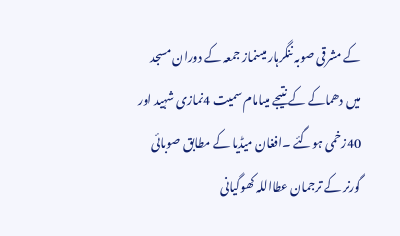کے مشرقی صوبہ ننگرہار میںنماز جمعہ کے دوران مسجد میں دھماکے کے نتیجے میںامام سمیت 4نمازی شہید اور 40زخمی ہوگئے ۔افغان میڈیا کے مطابق صوبائی گورنر کے ترجمان عطااللہ کھوگیانی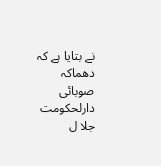نے بتایا ہے کہ دھماکہ صوبائی دارلحکومت جلا ل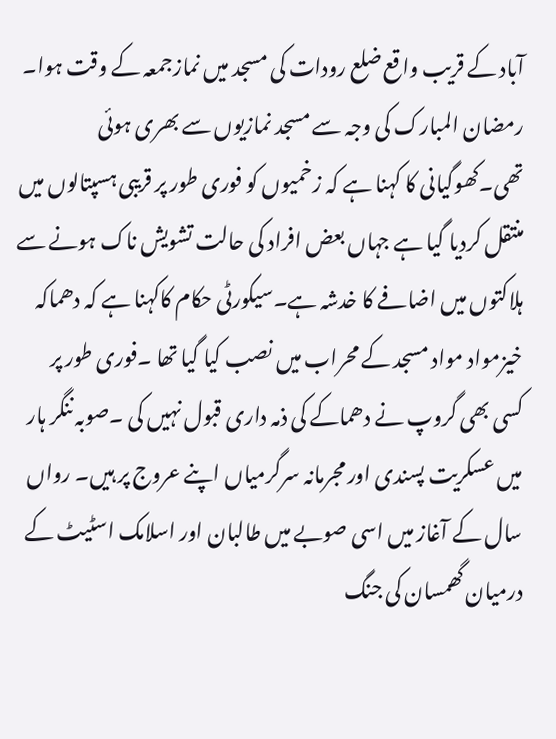آباد کے قریب واقع ضلع رودات کی مسجد میں نمازجمعہ کے وقت ہوا۔
رمضان المبارک کی وجہ سے مسجد نمازیوں سے بھری ہوئی تھی۔کھوگیانی کا کہنا ہے کہ زخمیوں کو فوری طور پر قریبی ہسپتالوں میں منتقل کردیا گیا ہے جہاں بعض افراد کی حالت تشویش ناک ہونے سے ہلاکتوں میں اضافے کا خدشہ ہے۔سیکورٹی حکام کاکہنا ہے کہ دھماکہ خیزمواد مواد مسجد کے محراب میں نصب کیا گیا تھا ۔فوری طور پر کسی بھی گروپ نے دھماکے کی ذمہ داری قبول نہیں کی ۔صوبہ ننگر ہار میں عسکریت پسندی اور مجرمانہ سرگرمیاں اپنے عروج پر ہیں۔ رواں سال کے آغاز میں اسی صوبے میں طالبان اور اسلامک اسٹیٹ کے درمیان گھمسان کی جنگ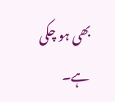بھی ہو چکی ہے۔